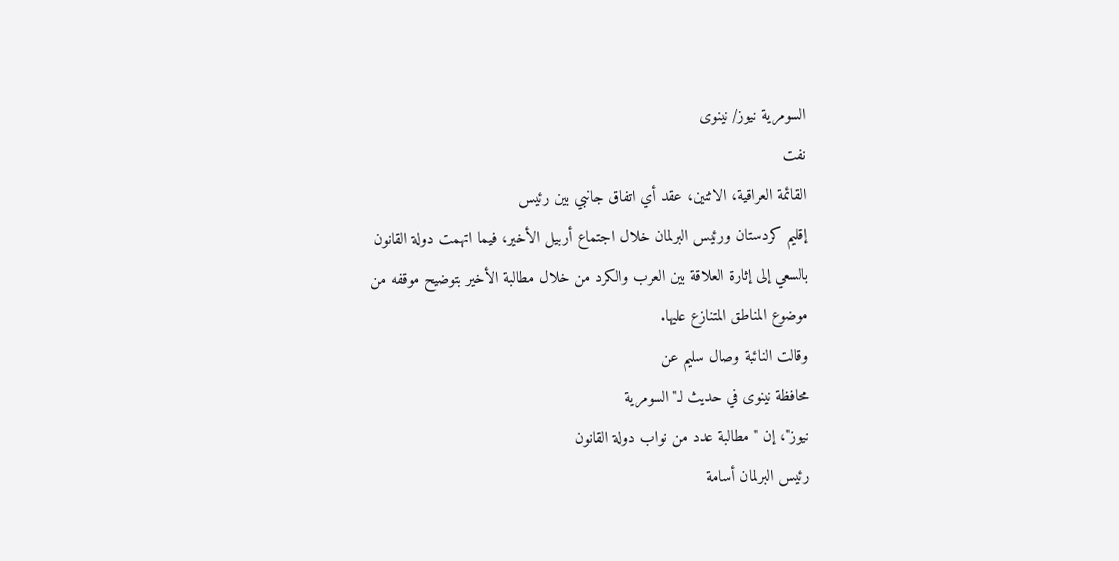السومرية نيوز/ نينوى
نفت
القائمة العراقية، الاثنين، عقد أي اتفاق جانبي بين رئيس
إقليم كردستان ورئيس البرلمان خلال اجتماع أربيل الأخير، فيما اتهمت دولة القانون
بالسعي إلى إثارة العلاقة بين العرب والكرد من خلال مطالبة الأخير بتوضيح موقفه من
موضوع المناطق المتنازع عليها.
وقالت النائبة وصال سليم عن
محافظة نينوى في حديث لـ"السومرية
نيوز"، إن "مطالبة عدد من نواب دولة القانون
رئيس البرلمان أسامة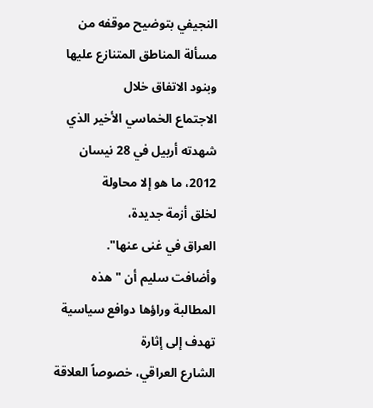النجيفي بتوضيح موقفه من مسألة المناطق المتنازع عليها وبنود الاتفاق خلال
الاجتماع الخماسي الأخير الذي شهدته أربيل في 28 نيسان 2012، ما هو إلا محاولة
لخلق أزمة جديدة،
العراق في غنى عنها".
وأضافت سليم أن "هذه المطالبة وراؤها دوافع سياسية تهدف إلى إثارة
الشارع العراقي، خصوصاً العلاقة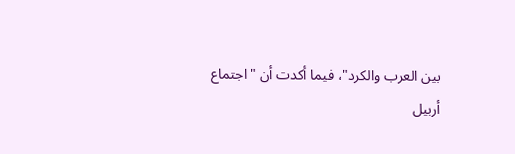بين العرب والكرد"، فيما أكدت أن "اجتماع
أربيل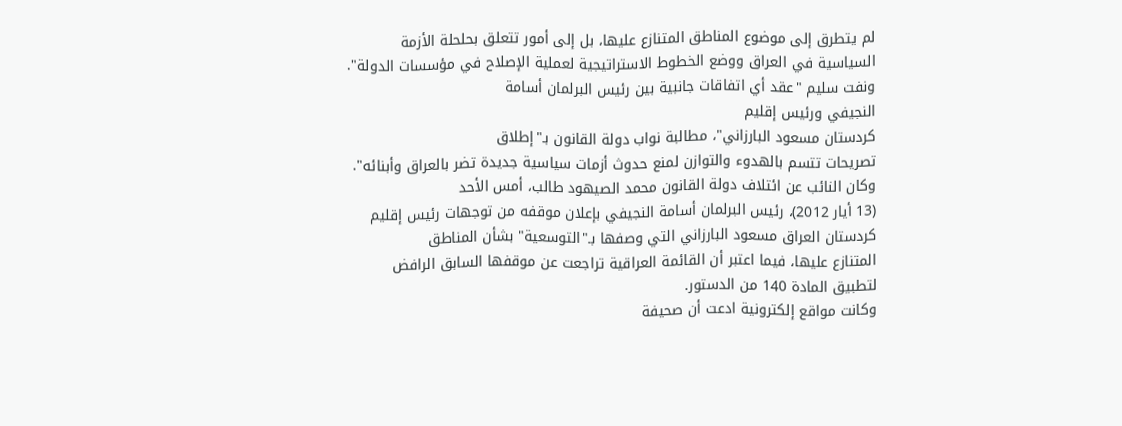لم يتطرق إلى موضوع المناطق المتنازع عليها، بل إلى أمور تتعلق بحلحلة الأزمة
السياسية في العراق ووضع الخطوط الاستراتيجية لعملية الإصلاح في مؤسسات الدولة".
ونفت سليم "عقد أي اتفاقات جانبية بين رئيس البرلمان أسامة
النجيفي ورئيس إقليم
كردستان مسعود البارزاني"، مطالبة نواب دولة القانون بـ"إطلاق
تصريحات تتسم بالهدوء والتوازن لمنع حدوث أزمات سياسية جديدة تضر بالعراق وأبنائه".
وكان النائب عن ائتلاف دولة القانون محمد الصيهود طالب، أمس الأحد
(13 أيار 2012)، رئيس البرلمان أسامة النجيفي بإعلان موقفه من توجهات رئيس إقليم
كردستان العراق مسعود البارزاني التي وصفها بـ"التوسعية" بشأن المناطق
المتنازع عليها، فيما اعتبر أن القائمة العراقية تراجعت عن موقفها السابق الرافض
لتطبيق المادة 140 من الدستور.
وكانت مواقع إلكترونية ادعت أن صحيفة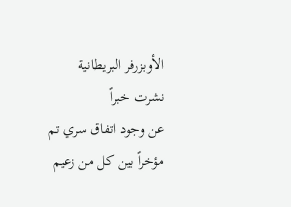الأوبزرفر البريطانية نشرت خبراً
عن وجود اتفاق سري تم مؤخراً بين كل من زعيم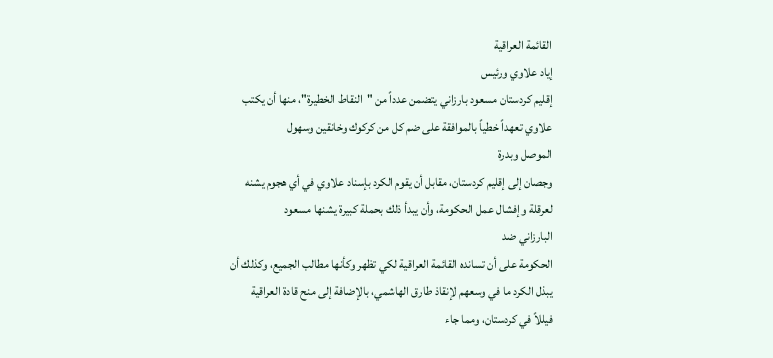القائمة العراقية
إياد علاوي ورئيس
إقليم كردستان مسعود بارزاني يتضمن عدداً من "النقاط الخطيرة"، منها أن يكتب
علاوي تعهداً خطياً بالموافقة على ضم كل من كركوك وخانقين وسهول
الموصل وبدرة
وجصان إلى إقليم كردستان، مقابل أن يقوم الكرد بإسناد علاوي في أي هجوم يشنه
لعرقلة وإفشال عمل الحكومة، وأن يبدأ ذلك بحملة كبيرة يشنها مسعود
البارزاني ضد
الحكومة على أن تسانده القائمة العراقية لكي تظهر وكأنها مطالب الجميع، وكذلك أن
يبذل الكرد ما في وسعهم لإنقاذ طارق الهاشمي، بالإضافة إلى منح قادة العراقية
فيللاً في كردستان، ومما جاء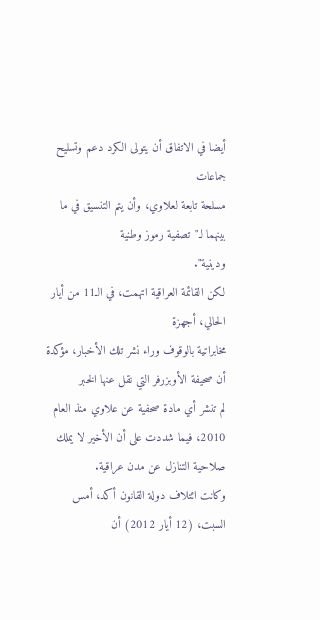أيضا في الاتفاق أن يتولى الكرد دعم وتسليح جماعات
مسلحة تابعة لعلاوي، وأن يتم التنسيق في ما بينهما لـ"تصفية رموز وطنية
ودينية".
لكن القائمة العراقية اتهمت، في الـ11 من أيار الحالي، أجهزة
مخابراتية بالوقوف وراء نشر تلك الأخبار، مؤكدة أن صحيفة الأوبزرفر التي نقل عنها الخبر
لم تنشر أي مادة صحفية عن علاوي منذ العام 2010، فيما شددت على أن الأخير لا يملك
صلاحية التنازل عن مدن عراقية.
وكانت ائتلاف دولة القانون أكد، أمس السبت، (12 أيار 2012) أن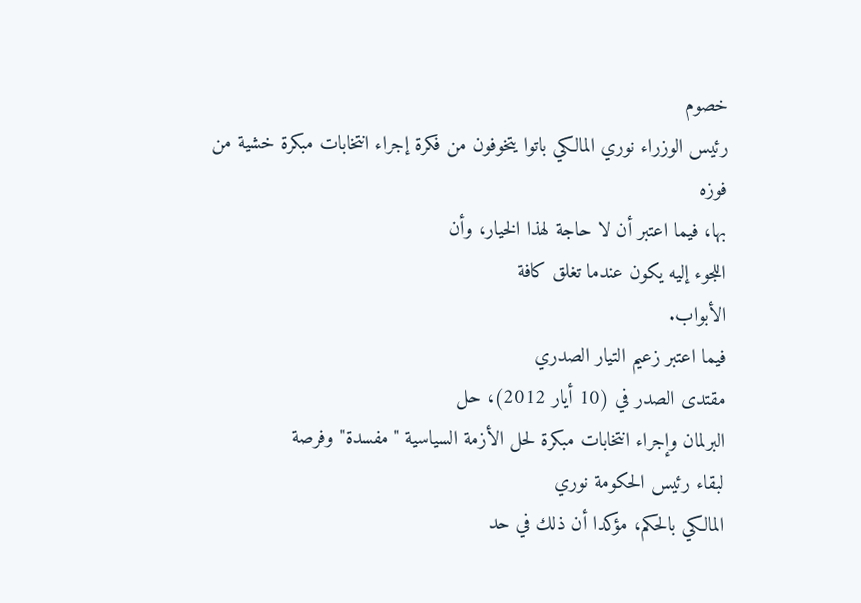خصوم
رئيس الوزراء نوري المالكي باتوا يتخوفون من فكرة إجراء انتخابات مبكرة خشية من فوزه
بها، فيما اعتبر أن لا حاجة لهذا الخيار، وأن
اللجوء إليه يكون عندما تغلق كافة
الأبواب.
فيما اعتبر زعيم التيار الصدري
مقتدى الصدر في (10 أيار 2012)، حل
البرلمان وإجراء انتخابات مبكرة لحل الأزمة السياسية "مفسدة" وفرصة
لبقاء رئيس الحكومة نوري
المالكي بالحكم، مؤكدا أن ذلك في حد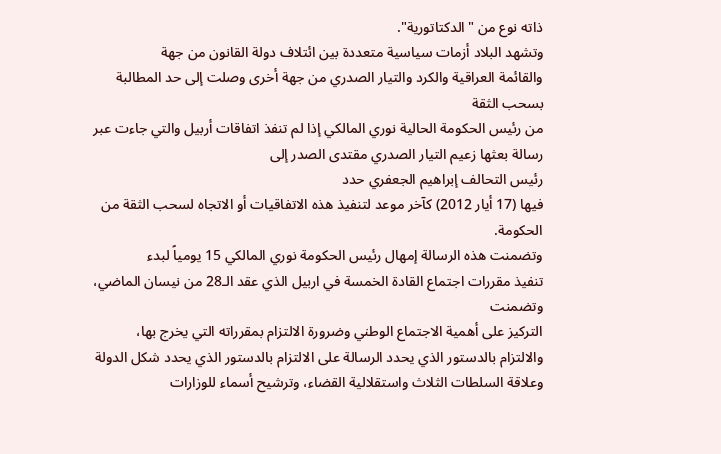ذاته نوع من "الدكتاتورية".
وتشهد البلاد أزمات سياسية متعددة بين ائتلاف دولة القانون من جهة
والقائمة العراقية والكرد والتيار الصدري من جهة أخرى وصلت إلى حد المطالبة بسحب الثقة
من رئيس الحكومة الحالية نوري المالكي إذا لم تنفذ اتفاقات أربيل والتي جاءت عبر
رسالة بعثها زعيم التيار الصدري مقتدى الصدر إلى
رئيس التحالف إبراهيم الجعفري حدد
فيها (17 أيار 2012) كآخر موعد لتنفيذ هذه الاتفاقيات أو الاتجاه لسحب الثقة من
الحكومة.
وتضمنت هذه الرسالة إمهال رئيس الحكومة نوري المالكي 15 يومياً لبدء
تنفيذ مقررات اجتماع القادة الخمسة في اربيل الذي عقد الـ28 من نيسان الماضي، وتضمنت
التركيز على أهمية الاجتماع الوطني وضرورة الالتزام بمقرراته التي يخرج بها،
والالتزام بالدستور الذي يحدد الرسالة على الالتزام بالدستور الذي يحدد شكل الدولة
وعلاقة السلطات الثلاث واستقلالية القضاء، وترشيح أسماء للوزارات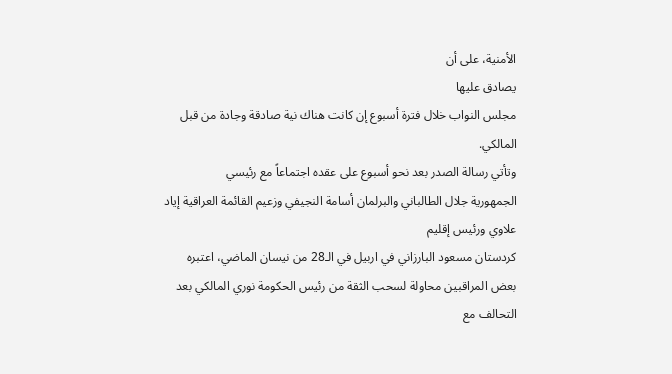الأمنية، على أن
يصادق عليها
مجلس النواب خلال فترة أسبوع إن كانت هناك نية صادقة وجادة من قبل
المالكي.
وتأتي رسالة الصدر بعد نحو أسبوع على عقده اجتماعاً مع رئيسي
الجمهورية جلال الطالباني والبرلمان أسامة النجيفي وزعيم القائمة العراقية إياد
علاوي ورئيس إقليم
كردستان مسعود البارزاني في اربيل في الـ28 من نيسان الماضي، اعتبره
بعض المراقبين محاولة لسحب الثقة من رئيس الحكومة نوري المالكي بعد التحالف مع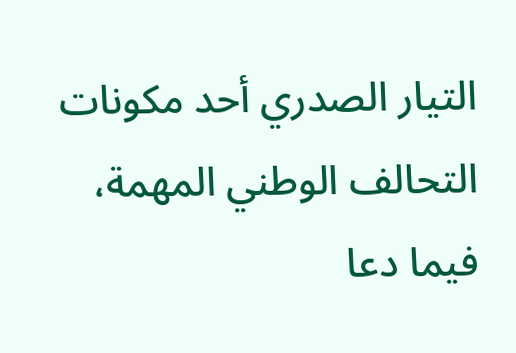التيار الصدري أحد مكونات
التحالف الوطني المهمة، فيما دعا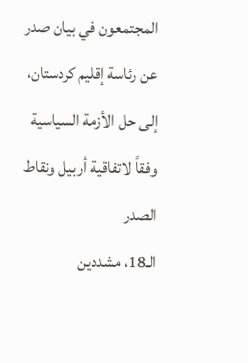المجتمعون في بيان صدر
عن رئاسة إقليم كردستان، إلى حل الأزمة السياسية وفقاً لاتفاقية أربيل ونقاط الصدر
الـ18، مشددين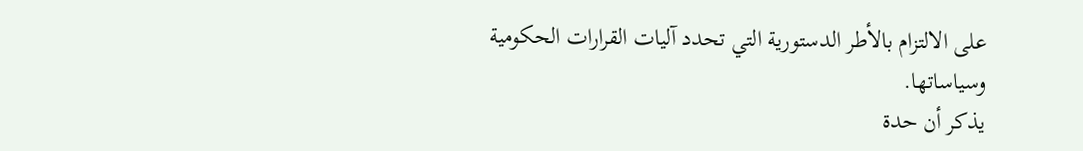على الالتزام بالأطر الدستورية التي تحدد آليات القرارات الحكومية
وسياساتها.
يذكر أن حدة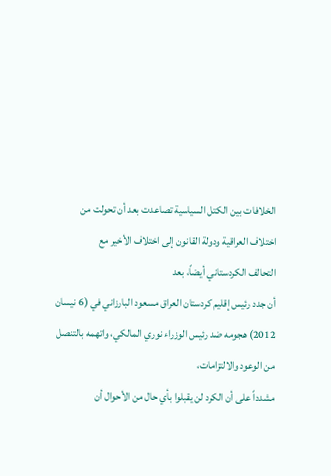الخلافات بين الكتل السياسية تصاعدت بعد أن تحولت من
اختلاف العراقية ودولة القانون إلى اختلاف الأخير مع
التحالف الكردستاني أيضاً، بعد
أن جدد رئيس إقليم كردستان العراق مسعود البارزاني في (6 نيسان 2012) هجومه ضد رئيس الوزراء نوري المالكي، واتهمه بالتنصل من الوعود والالتزامات،
مشدداً على أن الكرد لن يقبلوا بأي حال من الأحوال أن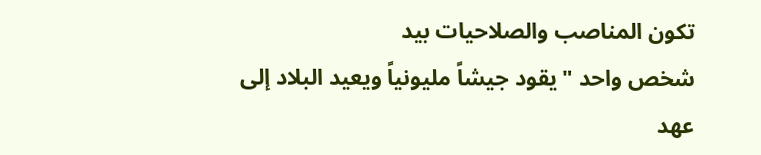تكون المناصب والصلاحيات بيد
شخص واحد "يقود جيشاً مليونياً ويعيد البلاد إلى عهد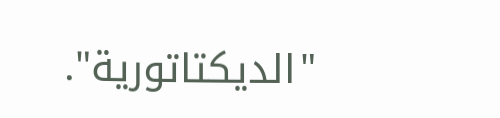"الديكتاتورية".